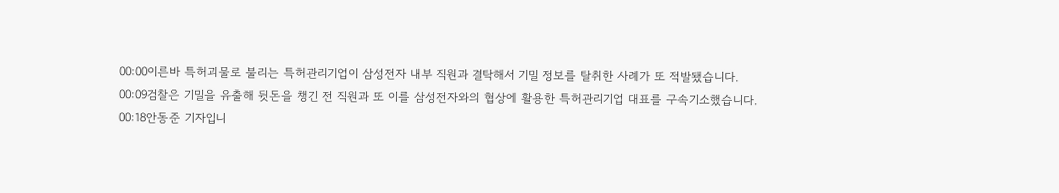00:00이른바 특허괴물로 불리는 특허관리기업이 삼성전자 내부 직원과 결탁해서 기밀 정보를 탈취한 사례가 또 적발됐습니다.
00:09검찰은 기밀을 유출해 뒷돈을 챙긴 전 직원과 또 이를 삼성전자와의 협상에 활용한 특허관리기업 대표를 구속기소했습니다.
00:18안동준 기자입니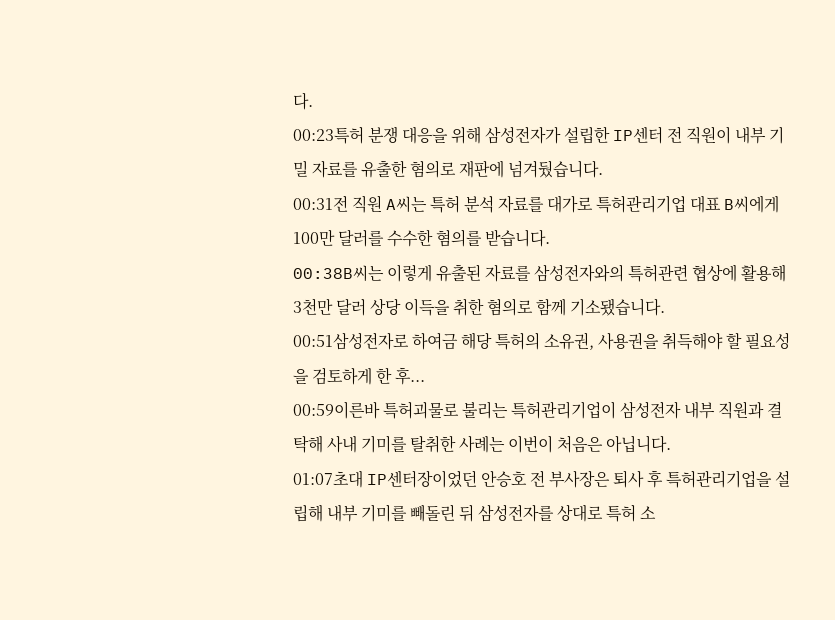다.
00:23특허 분쟁 대응을 위해 삼성전자가 설립한 IP센터 전 직원이 내부 기밀 자료를 유출한 혐의로 재판에 넘겨뒀습니다.
00:31전 직원 A씨는 특허 분석 자료를 대가로 특허관리기업 대표 B씨에게 100만 달러를 수수한 혐의를 받습니다.
00:38B씨는 이렇게 유출된 자료를 삼성전자와의 특허관련 협상에 활용해 3천만 달러 상당 이득을 취한 혐의로 함께 기소됐습니다.
00:51삼성전자로 하여금 해당 특허의 소유권, 사용권을 취득해야 할 필요성을 검토하게 한 후...
00:59이른바 특허괴물로 불리는 특허관리기업이 삼성전자 내부 직원과 결탁해 사내 기미를 탈취한 사례는 이번이 처음은 아닙니다.
01:07초대 IP센터장이었던 안승호 전 부사장은 퇴사 후 특허관리기업을 설립해 내부 기미를 빼돌린 뒤 삼성전자를 상대로 특허 소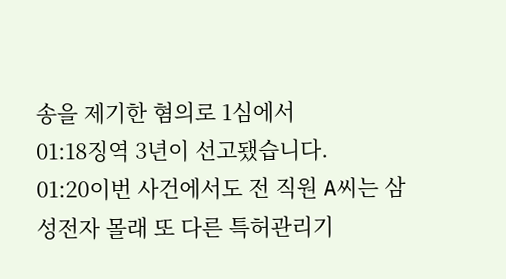송을 제기한 혐의로 1심에서
01:18징역 3년이 선고됐습니다.
01:20이번 사건에서도 전 직원 A씨는 삼성전자 몰래 또 다른 특허관리기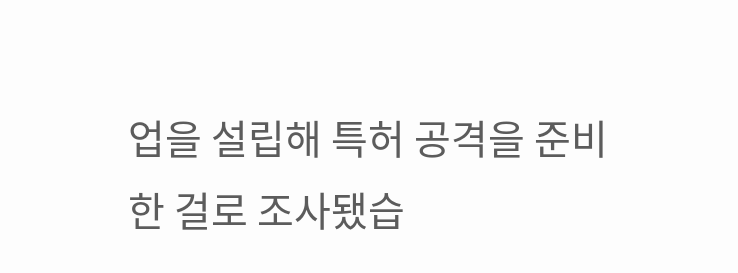업을 설립해 특허 공격을 준비한 걸로 조사됐습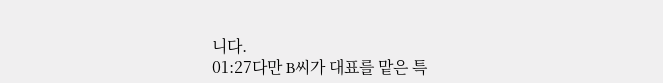니다.
01:27다만 B씨가 대표를 맡은 특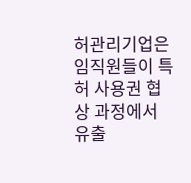허관리기업은 임직원들이 특허 사용권 협상 과정에서 유출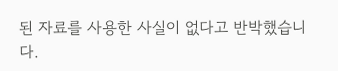된 자료를 사용한 사실이 없다고 반박했습니다.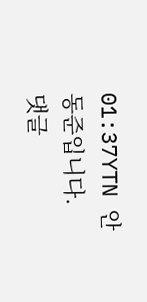01:37YTN 안동준입니다.
댓글